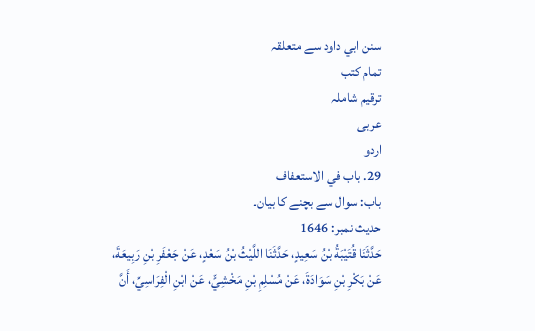سنن ابي داود سے متعلقہ
تمام کتب
ترقیم شاملہ
عربی
اردو
29. باب في الاستعفاف
باب: سوال سے بچنے کا بیان۔
حدیث نمبر: 1646
حَدَّثَنَا قُتَيْبَةُ بْنُ سَعِيدٍ، حَدَّثَنَا اللَّيْثُ بْنُ سَعْدٍ، عَنْ جَعْفَرِ بْنِ رَبِيعَةَ، عَنْ بَكْرِ بْنِ سَوَادَةَ، عَنْ مُسْلِمِ بْنِ مَخْشِيٍّ، عَنْ ابْنِ الْفِرَاسِيِّ، أَنَّ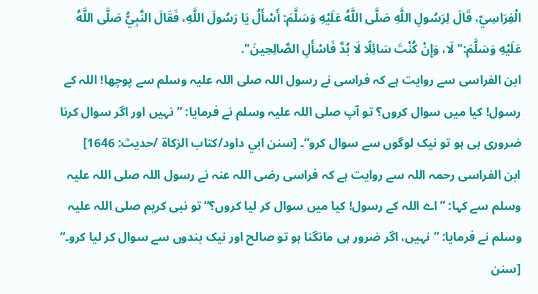الْفِرَاسِيّ، قَالَ لِرَسُولِ اللَّهِ صَلَّى اللَّهُ عَلَيْهِ وَسَلَّمَ: أَسْأَلُ يَا رَسُولَ اللَّهِ، فَقَالَ النَّبِيُّ صَلَّى اللَّهُ عَلَيْهِ وَسَلَّمَ:" لَا، وَإِنْ كُنْتَ سَائِلًا لَا بُدَّ فَاسْأَلِ الصَّالِحِينَ".
ابن الفراسی سے روایت ہے کہ فراسی نے رسول اللہ صلی اللہ علیہ وسلم سے پوچھا! اللہ کے رسول! کیا میں سوال کروں؟ تو آپ صلی اللہ علیہ وسلم نے فرمایا: ”نہیں اور اگر سوال کرنا ضروری ہی ہو تو نیک لوگوں سے سوال کرو“۔ [سنن ابي داود/كتاب الزكاة /حدیث: 1646]
ابن الفراسی رحمہ اللہ سے روایت ہے کہ فراسی رضی اللہ عنہ نے رسول اللہ صلی اللہ علیہ وسلم سے کہا: ”اے اللہ کے رسول! کیا میں سوال کر لیا کروں؟“ تو نبی کریم صلی اللہ علیہ وسلم نے فرمایا: ”نہیں، اگر ضرور ہی مانگنا ہو تو صالح اور نیک بندوں سے سوال کر لیا کرو۔“ [سنن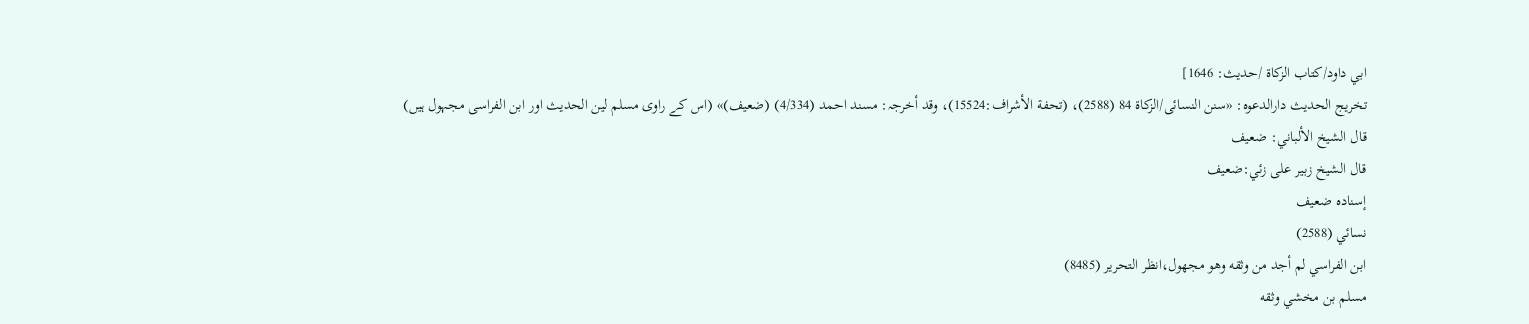ابي داود/كتاب الزكاة /حدیث: 1646]
تخریج الحدیث دارالدعوہ: «سنن النسائی/الزکاة 84 (2588)، (تحفة الأشراف:15524)، وقد أخرجہ: مسند احمد (4/334) (ضعیف)» (اس کے راوی مسلم لین الحدیث اور ابن الفراسی مجہول ہیں)
قال الشيخ الألباني: ضعيف
قال الشيخ زبير على زئي:ضعيف
إسناده ضعيف
نسائي (2588)
ابن الفراسي لم أجد من وثقه وھو مجهول،انظر التحرير (8485)
مسلم بن مخشي وثقه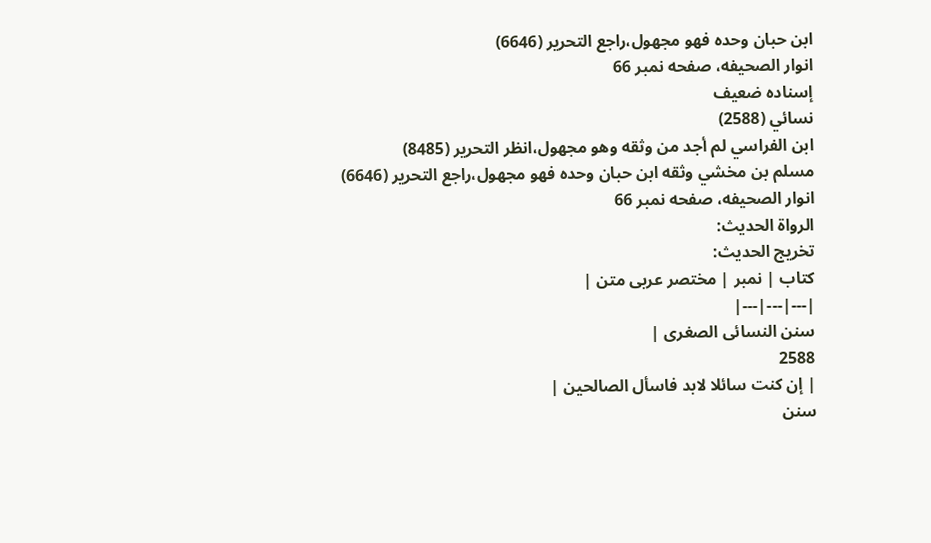ابن حبان وحده فھو مجهول،راجع التحرير (6646)
انوار الصحيفه، صفحه نمبر 66
إسناده ضعيف
نسائي (2588)
ابن الفراسي لم أجد من وثقه وھو مجهول،انظر التحرير (8485)
مسلم بن مخشي وثقه ابن حبان وحده فھو مجهول،راجع التحرير (6646)
انوار الصحيفه، صفحه نمبر 66
الرواة الحديث:
تخريج الحديث:
کتاب | نمبر | مختصر عربی متن |
|---|---|---|
سنن النسائى الصغرى |
2588
| إن كنت سائلا لابد فاسأل الصالحين |
سنن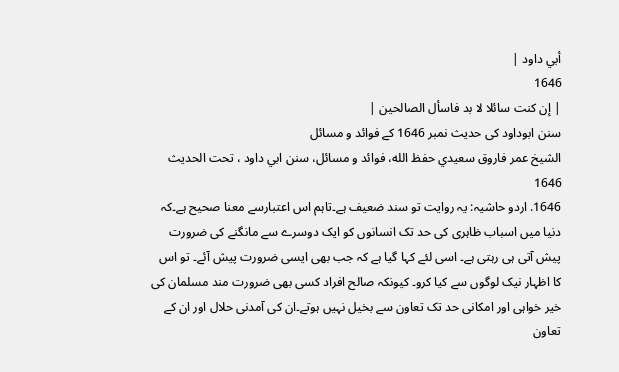أبي داود |
1646
| إن كنت سائلا لا بد فاسأل الصالحين |
سنن ابوداود کی حدیث نمبر 1646 کے فوائد و مسائل
الشيخ عمر فاروق سعيدي حفظ الله، فوائد و مسائل، سنن ابي داود ، تحت الحديث 1646
1646. اردو حاشیہ: یہ روایت تو سند ضعیف ہے۔تاہم اس اعتبارسے معنا صحیح ہے۔کہ دنیا میں اسباب ظاہری کی حد تک انسانوں کو ایک دوسرے سے مانگنے کی ضرورت پیش آتی ہی رہتی ہے۔ اسی لئے کہا گیا ہے کہ جب بھی ایسی ضرورت پیش آئے۔ تو اس کا اظہار نیک لوگوں سے کیا کرو۔ کیونکہ صالح افراد کسی بھی ضرورت مند مسلمان کی خیر خواہی اور امکانی حد تک تعاون سے بخیل نہیں ہوتے۔ان کی آمدنی حلال اور ان کے تعاون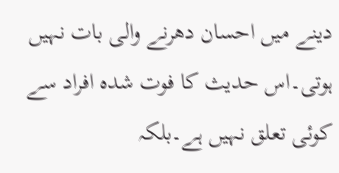دینے میں احسان دھرنے والی بات نہیں ہوتی۔اس حدیث کا فوت شدہ افراد سے کوئی تعلق نہیں ہے۔بلکہ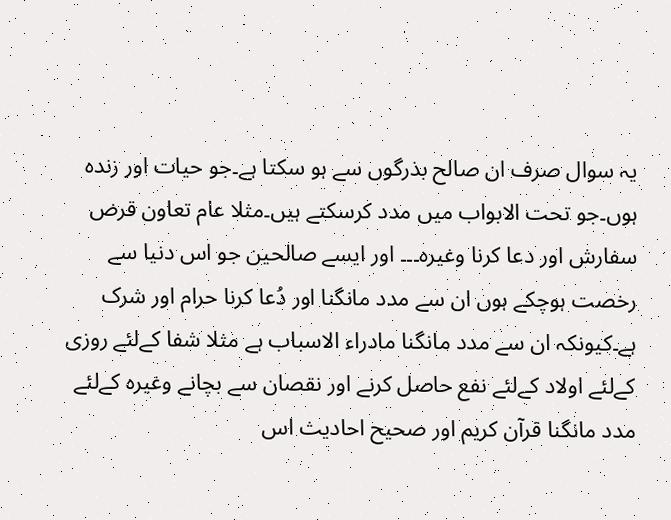یہ سوال صرف ان صالح بذرگوں سے ہو سکتا ہے۔جو حیات اور زندہ ہوں۔جو تحت الابواب میں مدد کرسکتے ہیں۔مثلا عام تعاون قرض سفارش اور دعا کرنا وغیرہ۔۔۔ اور ایسے صالحین جو اس دنیا سے رخصت ہوچکے ہوں ان سے مدد مانگنا اور دُعا کرنا حرام اور شرک ہے۔کیونکہ ان سے مدد مانگنا مادراء الاسباب ہے مثلا شفا کےلئے روزی کےلئے اولاد کےلئے نفع حاصل کرنے اور نقصان سے بچانے وغیرہ کےلئے مدد مانگنا قرآن کریم اور صحیح احادیث اس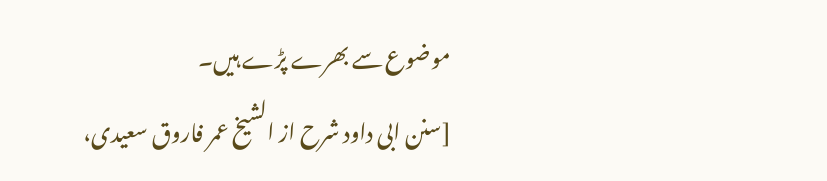موضوع سے بھرے پڑے ہیں۔
[سنن ابی داود شرح از الشیخ عمر فاروق سعیدی،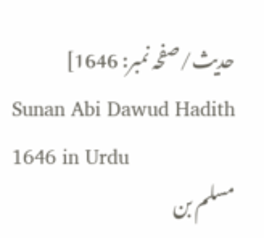حدیث/صفحہ نمبر: 1646]
Sunan Abi Dawud Hadith 1646 in Urdu
مسلم بن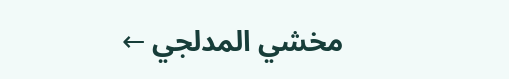مخشي المدلجي ←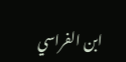ابن الفراسي